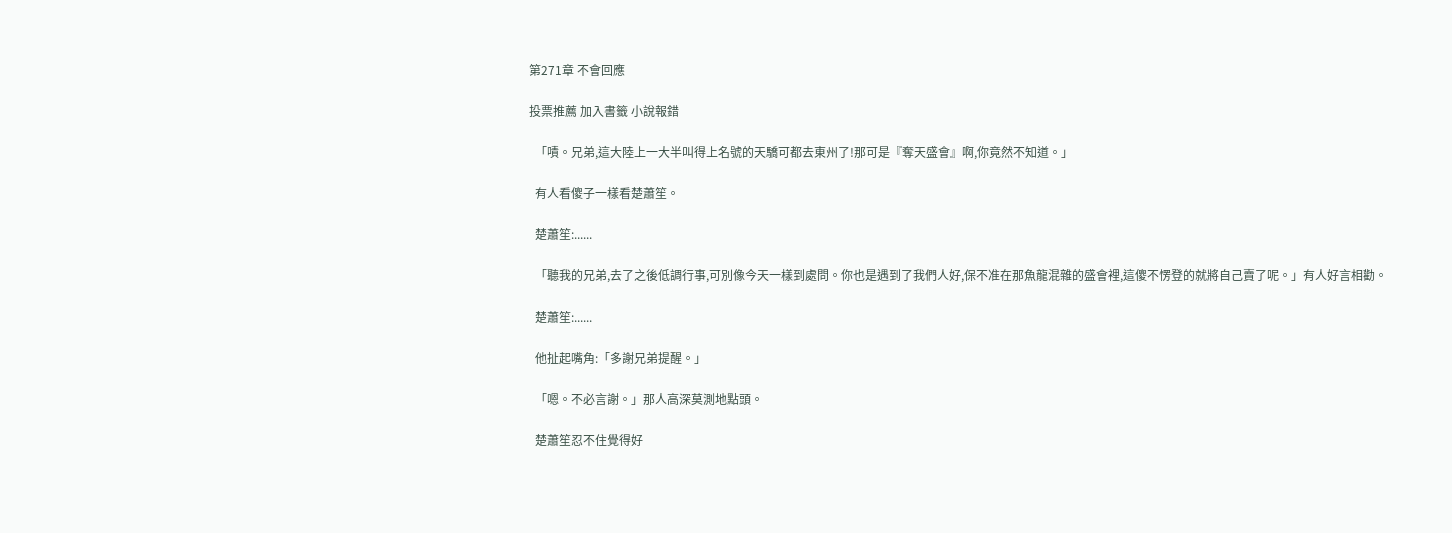第271章 不會回應

投票推薦 加入書籤 小說報錯

  「嘖。兄弟,這大陸上一大半叫得上名號的天驕可都去東州了!那可是『奪天盛會』啊,你竟然不知道。」

  有人看傻子一樣看楚蕭笙。

  楚蕭笙:......

  「聽我的兄弟,去了之後低調行事,可別像今天一樣到處問。你也是遇到了我們人好,保不准在那魚龍混雜的盛會裡,這傻不愣登的就將自己賣了呢。」有人好言相勸。

  楚蕭笙:......

  他扯起嘴角:「多謝兄弟提醒。」

  「嗯。不必言謝。」那人高深莫測地點頭。

  楚蕭笙忍不住覺得好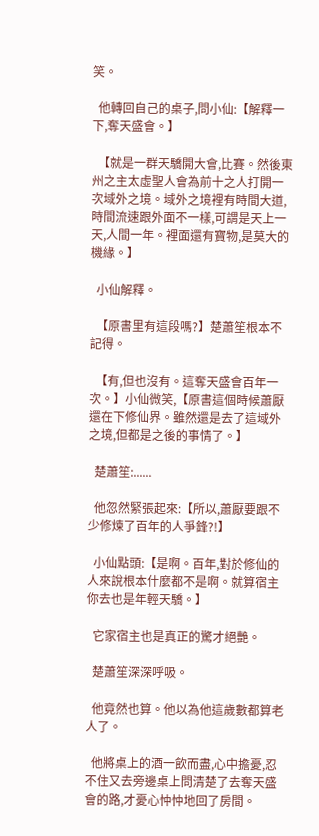笑。

  他轉回自己的桌子,問小仙:【解釋一下,奪天盛會。】

  【就是一群天驕開大會,比賽。然後東州之主太虛聖人會為前十之人打開一次域外之境。域外之境裡有時間大道,時間流速跟外面不一樣,可謂是天上一天,人間一年。裡面還有寶物,是莫大的機緣。】

  小仙解釋。

  【原書里有這段嗎?】楚蕭笙根本不記得。

  【有,但也沒有。這奪天盛會百年一次。】小仙微笑,【原書這個時候蕭厭還在下修仙界。雖然還是去了這域外之境,但都是之後的事情了。】

  楚蕭笙:......

  他忽然緊張起來:【所以,蕭厭要跟不少修煉了百年的人爭鋒?!】

  小仙點頭:【是啊。百年,對於修仙的人來說根本什麼都不是啊。就算宿主你去也是年輕天驕。】

  它家宿主也是真正的驚才絕艷。

  楚蕭笙深深呼吸。

  他竟然也算。他以為他這歲數都算老人了。

  他將桌上的酒一飲而盡,心中擔憂,忍不住又去旁邊桌上問清楚了去奪天盛會的路,才憂心忡忡地回了房間。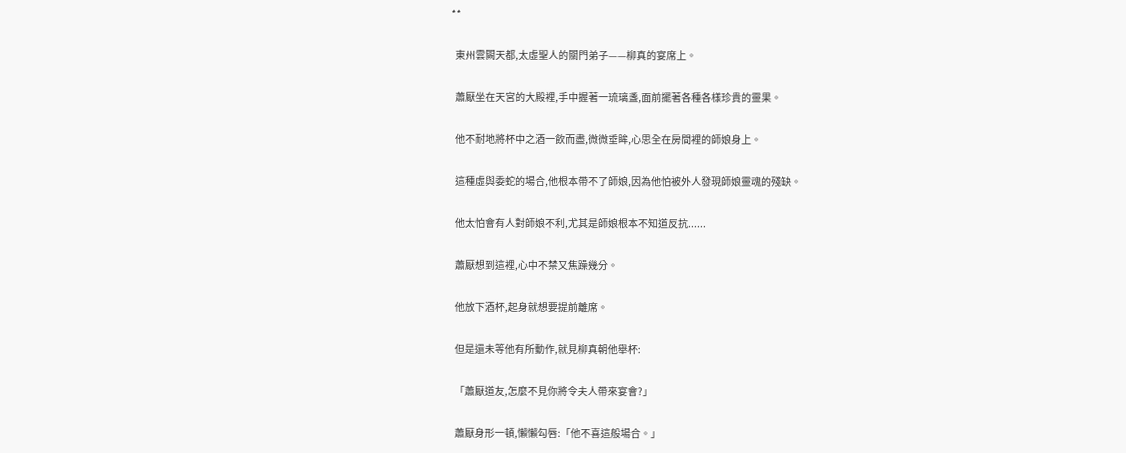**

  東州雲闕天都,太虛聖人的關門弟子——柳真的宴席上。

  蕭厭坐在天宮的大殿裡,手中握著一琉璃盞,面前擺著各種各樣珍貴的靈果。

  他不耐地將杯中之酒一飲而盡,微微垂眸,心思全在房間裡的師娘身上。

  這種虛與委蛇的場合,他根本帶不了師娘,因為他怕被外人發現師娘靈魂的殘缺。

  他太怕會有人對師娘不利,尤其是師娘根本不知道反抗......

  蕭厭想到這裡,心中不禁又焦躁幾分。

  他放下酒杯,起身就想要提前離席。

  但是還未等他有所動作,就見柳真朝他舉杯:

  「蕭厭道友,怎麼不見你將令夫人帶來宴會?」

  蕭厭身形一頓,懶懶勾唇:「他不喜這般場合。」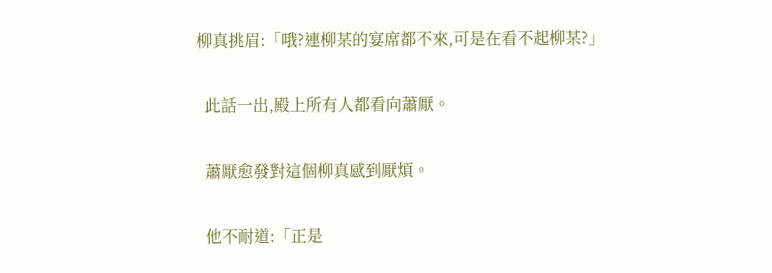柳真挑眉:「哦?連柳某的宴席都不來,可是在看不起柳某?」

  此話一出,殿上所有人都看向蕭厭。

  蕭厭愈發對這個柳真感到厭煩。

  他不耐道:「正是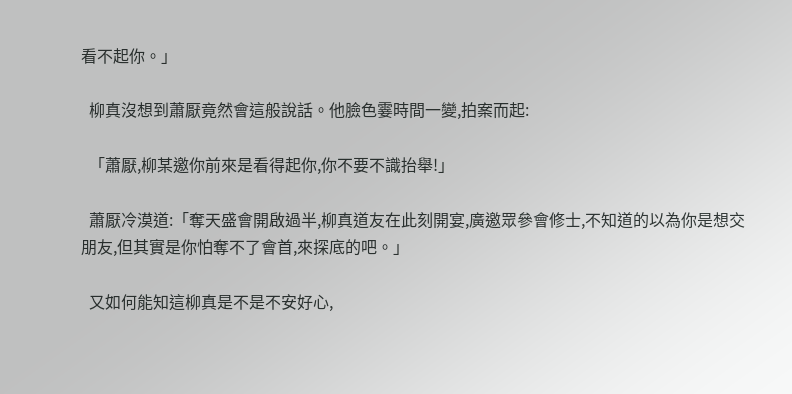看不起你。」

  柳真沒想到蕭厭竟然會這般說話。他臉色霎時間一變,拍案而起:

  「蕭厭,柳某邀你前來是看得起你,你不要不識抬舉!」

  蕭厭冷漠道:「奪天盛會開啟過半,柳真道友在此刻開宴,廣邀眾參會修士,不知道的以為你是想交朋友,但其實是你怕奪不了會首,來探底的吧。」

  又如何能知這柳真是不是不安好心,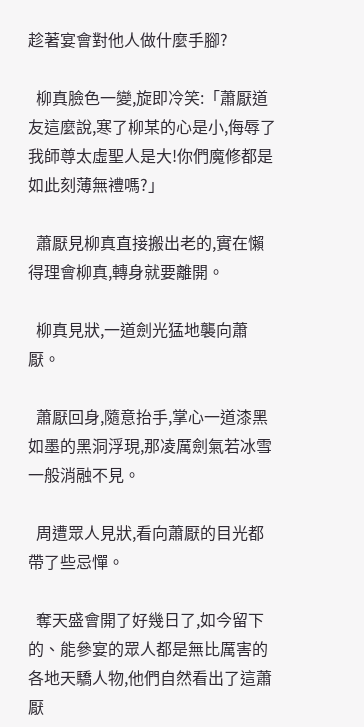趁著宴會對他人做什麼手腳?

  柳真臉色一變,旋即冷笑:「蕭厭道友這麼說,寒了柳某的心是小,侮辱了我師尊太虛聖人是大!你們魔修都是如此刻薄無禮嗎?」

  蕭厭見柳真直接搬出老的,實在懶得理會柳真,轉身就要離開。

  柳真見狀,一道劍光猛地襲向蕭厭。

  蕭厭回身,隨意抬手,掌心一道漆黑如墨的黑洞浮現,那凌厲劍氣若冰雪一般消融不見。

  周遭眾人見狀,看向蕭厭的目光都帶了些忌憚。

  奪天盛會開了好幾日了,如今留下的、能參宴的眾人都是無比厲害的各地天驕人物,他們自然看出了這蕭厭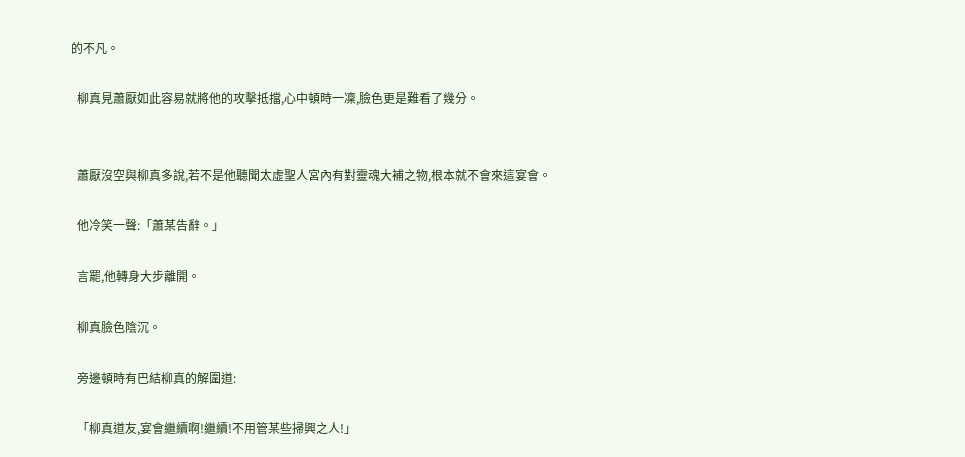的不凡。

  柳真見蕭厭如此容易就將他的攻擊抵擋,心中頓時一凜,臉色更是難看了幾分。


  蕭厭沒空與柳真多說,若不是他聽聞太虛聖人宮內有對靈魂大補之物,根本就不會來這宴會。

  他冷笑一聲:「蕭某告辭。」

  言罷,他轉身大步離開。

  柳真臉色陰沉。

  旁邊頓時有巴結柳真的解圍道:

  「柳真道友,宴會繼續啊!繼續!不用管某些掃興之人!」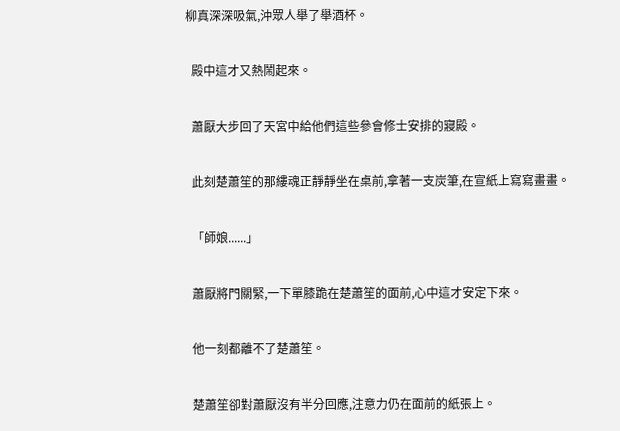柳真深深吸氣,沖眾人舉了舉酒杯。

  殿中這才又熱鬧起來。

  蕭厭大步回了天宮中給他們這些參會修士安排的寢殿。

  此刻楚蕭笙的那縷魂正靜靜坐在桌前,拿著一支炭筆,在宣紙上寫寫畫畫。

  「師娘......」

  蕭厭將門關緊,一下單膝跪在楚蕭笙的面前,心中這才安定下來。

  他一刻都離不了楚蕭笙。

  楚蕭笙卻對蕭厭沒有半分回應,注意力仍在面前的紙張上。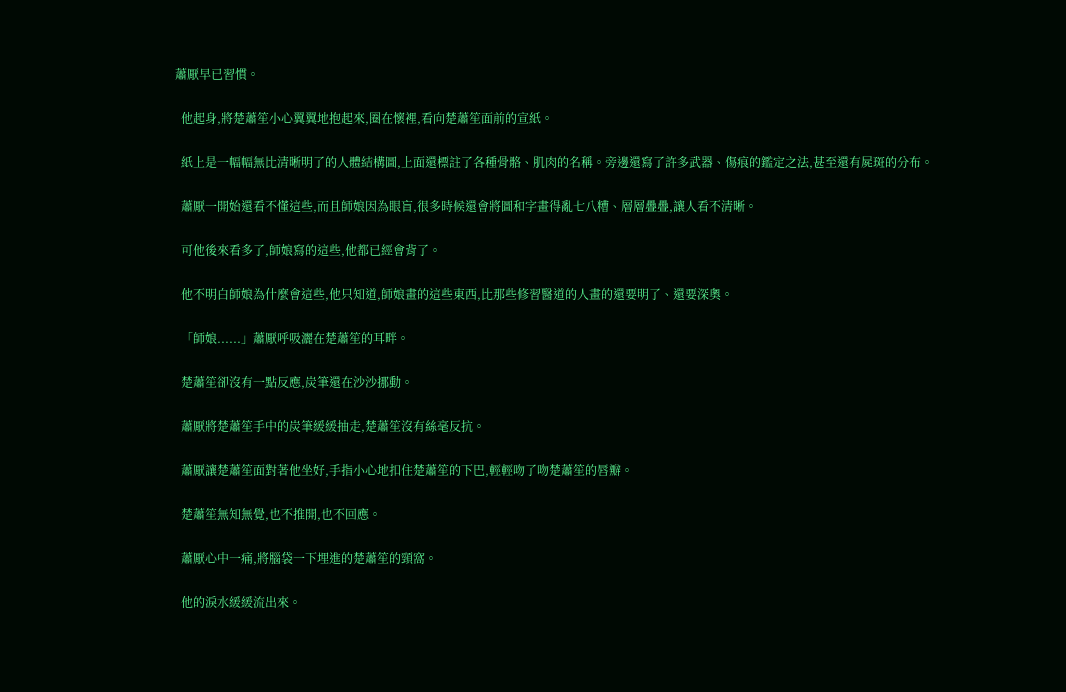蕭厭早已習慣。

  他起身,將楚蕭笙小心翼翼地抱起來,圈在懷裡,看向楚蕭笙面前的宣紙。

  紙上是一幅幅無比清晰明了的人體結構圖,上面還標註了各種骨骼、肌肉的名稱。旁邊還寫了許多武器、傷痕的鑑定之法,甚至還有屍斑的分布。

  蕭厭一開始還看不懂這些,而且師娘因為眼盲,很多時候還會將圖和字畫得亂七八糟、層層疊疊,讓人看不清晰。

  可他後來看多了,師娘寫的這些,他都已經會背了。

  他不明白師娘為什麼會這些,他只知道,師娘畫的這些東西,比那些修習醫道的人畫的還要明了、還要深奧。

  「師娘......」蕭厭呼吸灑在楚蕭笙的耳畔。

  楚蕭笙卻沒有一點反應,炭筆還在沙沙挪動。

  蕭厭將楚蕭笙手中的炭筆緩緩抽走,楚蕭笙沒有絲毫反抗。

  蕭厭讓楚蕭笙面對著他坐好,手指小心地扣住楚蕭笙的下巴,輕輕吻了吻楚蕭笙的唇瓣。

  楚蕭笙無知無覺,也不推開,也不回應。

  蕭厭心中一痛,將腦袋一下埋進的楚蕭笙的頸窩。

  他的淚水緩緩流出來。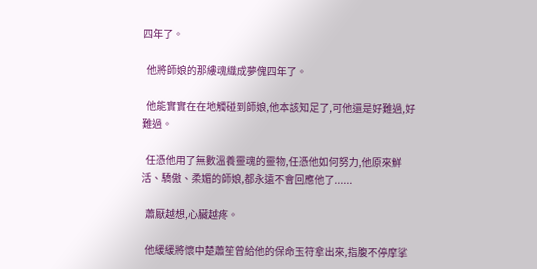四年了。

  他將師娘的那縷魂織成夢傀四年了。

  他能實實在在地觸碰到師娘,他本該知足了,可他還是好難過,好難過。

  任憑他用了無數溫養靈魂的靈物,任憑他如何努力,他原來鮮活、驕傲、柔媚的師娘,都永遠不會回應他了......

  蕭厭越想,心臟越疼。

  他緩緩將懷中楚蕭笙曾給他的保命玉符拿出來,指腹不停摩挲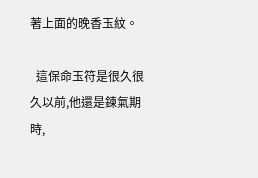著上面的晚香玉紋。

  這保命玉符是很久很久以前,他還是鍊氣期時,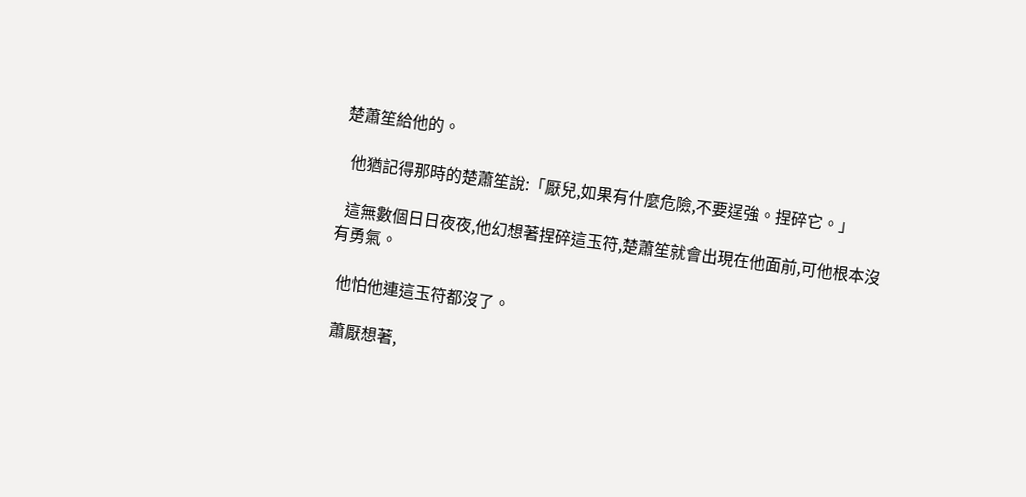楚蕭笙給他的。

  他猶記得那時的楚蕭笙說:「厭兒,如果有什麼危險,不要逞強。捏碎它。」

  這無數個日日夜夜,他幻想著捏碎這玉符,楚蕭笙就會出現在他面前,可他根本沒有勇氣。

  他怕他連這玉符都沒了。

  蕭厭想著,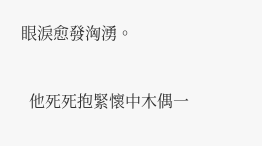眼淚愈發洶湧。

  他死死抱緊懷中木偶一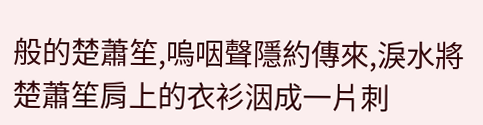般的楚蕭笙,嗚咽聲隱約傳來,淚水將楚蕭笙肩上的衣衫洇成一片刺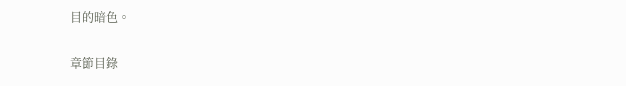目的暗色。

章節目錄